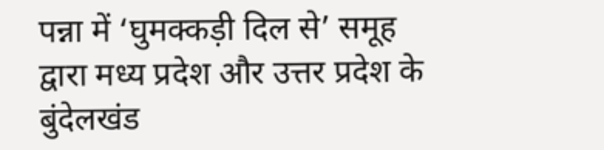पन्ना में ‘घुमक्कड़ी दिल से’ समूह द्वारा मध्य प्रदेश और उत्तर प्रदेश के बुंदेलखंड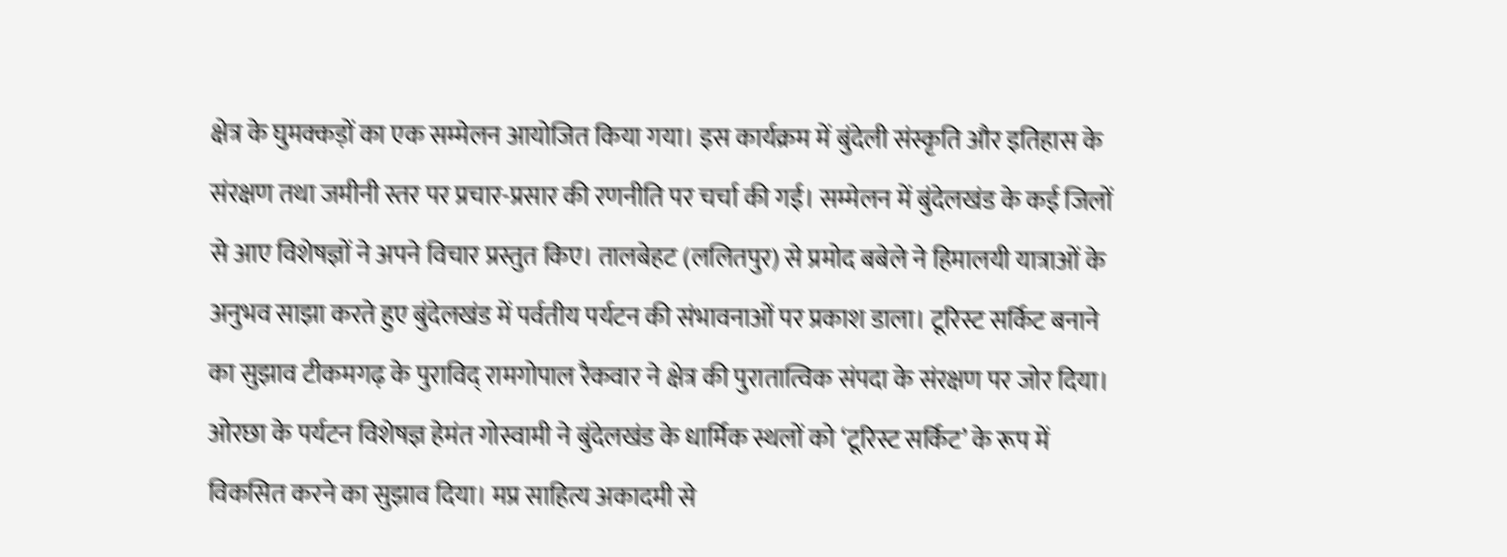क्षेत्र के घुमक्कड़ों का एक सम्मेलन आयोजित किया गया। इस कार्यक्रम में बुंदेली संस्कृति और इतिहास के संरक्षण तथा जमीनी स्तर पर प्रचार-प्रसार की रणनीति पर चर्चा की गई। सम्मेलन में बुंदेलखंड के कई जिलों से आए विशेषज्ञों ने अपने विचार प्रस्तुत किए। तालबेहट (ललितपुर) से प्रमोद बबेले ने हिमालयी यात्राओं के अनुभव साझा करते हुए बुंदेलखंड में पर्वतीय पर्यटन की संभावनाओं पर प्रकाश डाला। टूरिस्ट सर्किट बनाने का सुझाव टीकमगढ़ के पुराविद् रामगोपाल रैकवार ने क्षेत्र की पुरातात्विक संपदा के संरक्षण पर जोर दिया। ओरछा के पर्यटन विशेषज्ञ हेमंत गोस्वामी ने बुंदेलखंड के धार्मिक स्थलों को ‘टूरिस्ट सर्किट’ के रूप में विकसित करने का सुझाव दिया। मप्र साहित्य अकादमी से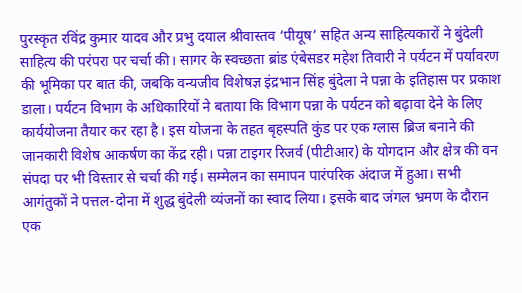पुरस्कृत रविंद्र कुमार यादव और प्रभु दयाल श्रीवास्तव ‘पीयूष’ सहित अन्य साहित्यकारों ने बुंदेली साहित्य की परंपरा पर चर्चा की। सागर के स्वच्छता ब्रांड एंबेसडर महेश तिवारी ने पर्यटन में पर्यावरण की भूमिका पर बात की, जबकि वन्यजीव विशेषज्ञ इंद्रभान सिंह बुंदेला ने पन्ना के इतिहास पर प्रकाश डाला। पर्यटन विभाग के अधिकारियों ने बताया कि विभाग पन्ना के पर्यटन को बढ़ावा देने के लिए कार्ययोजना तैयार कर रहा है। इस योजना के तहत बृहस्पति कुंड पर एक ग्लास ब्रिज बनाने की जानकारी विशेष आकर्षण का केंद्र रही। पन्ना टाइगर रिजर्व (पीटीआर) के योगदान और क्षेत्र की वन संपदा पर भी विस्तार से चर्चा की गई। सम्मेलन का समापन पारंपरिक अंदाज में हुआ। सभी आगंतुकों ने पत्तल-दोना में शुद्ध बुंदेली व्यंजनों का स्वाद लिया। इसके बाद जंगल भ्रमण के दौरान एक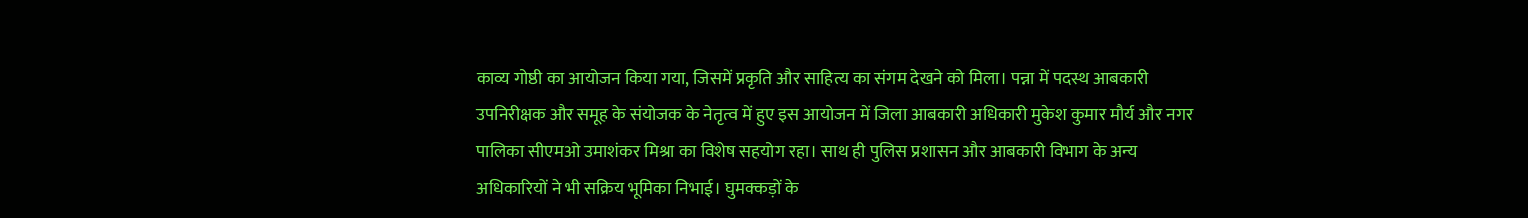काव्य गोष्ठी का आयोजन किया गया, जिसमें प्रकृति और साहित्य का संगम देखने को मिला। पन्ना में पदस्थ आबकारी उपनिरीक्षक और समूह के संयोजक के नेतृत्व में हुए इस आयोजन में जिला आबकारी अधिकारी मुकेश कुमार मौर्य और नगर पालिका सीएमओ उमाशंकर मिश्रा का विशेष सहयोग रहा। साथ ही पुलिस प्रशासन और आबकारी विभाग के अन्य अधिकारियों ने भी सक्रिय भूमिका निभाई। घुमक्कड़ों के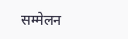सम्मेलन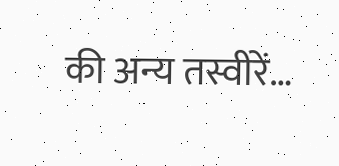की अन्य तस्वीरें…